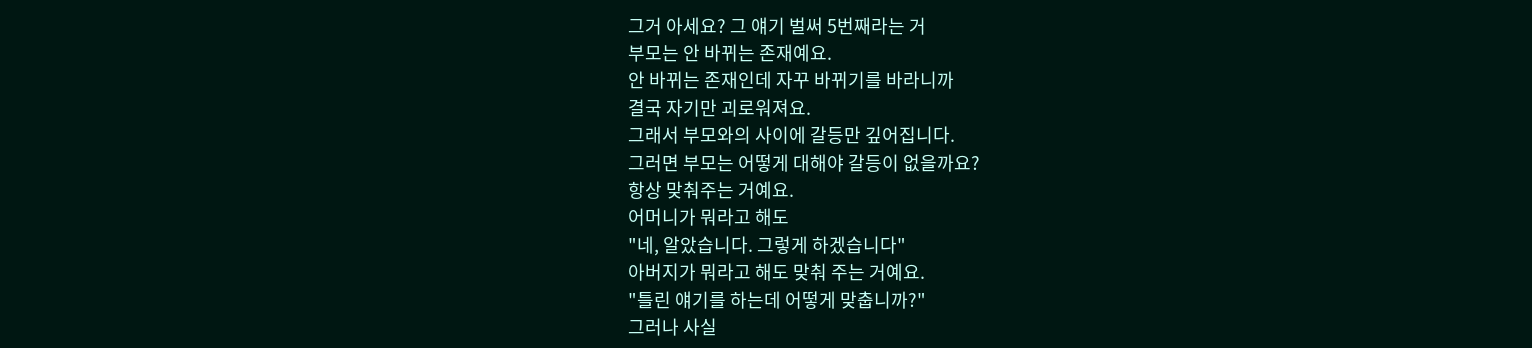그거 아세요? 그 얘기 벌써 5번째라는 거
부모는 안 바뀌는 존재예요.
안 바뀌는 존재인데 자꾸 바뀌기를 바라니까
결국 자기만 괴로워져요.
그래서 부모와의 사이에 갈등만 깊어집니다.
그러면 부모는 어떻게 대해야 갈등이 없을까요?
항상 맞춰주는 거예요.
어머니가 뭐라고 해도
"네, 알았습니다. 그렇게 하겠습니다"
아버지가 뭐라고 해도 맞춰 주는 거예요.
"틀린 얘기를 하는데 어떻게 맞춥니까?"
그러나 사실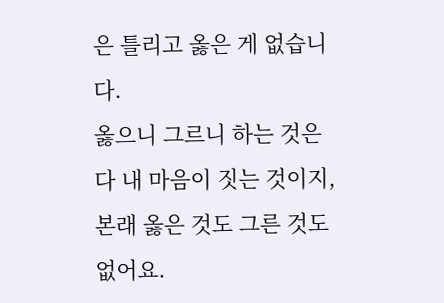은 틀리고 옳은 게 없습니다.
옳으니 그르니 하는 것은 다 내 마음이 짓는 것이지,
본래 옳은 것도 그른 것도 없어요.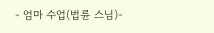- 엄마 수업(법륜 스님)-